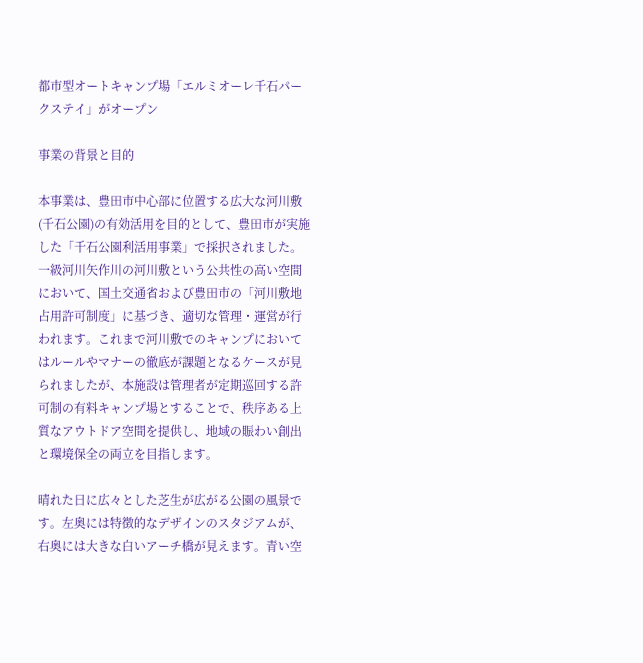都市型オートキャンプ場「エルミオーレ千石パークステイ」がオープン

事業の背景と目的

本事業は、豊田市中心部に位置する広大な河川敷(千石公園)の有効活用を目的として、豊田市が実施した「千石公園利活用事業」で採択されました。一級河川矢作川の河川敷という公共性の高い空間において、国土交通省および豊田市の「河川敷地占用許可制度」に基づき、適切な管理・運営が行われます。これまで河川敷でのキャンプにおいてはルールやマナーの徹底が課題となるケースが見られましたが、本施設は管理者が定期巡回する許可制の有料キャンプ場とすることで、秩序ある上質なアウトドア空間を提供し、地域の賑わい創出と環境保全の両立を目指します。

晴れた日に広々とした芝生が広がる公園の風景です。左奥には特徴的なデザインのスタジアムが、右奥には大きな白いアーチ橋が見えます。青い空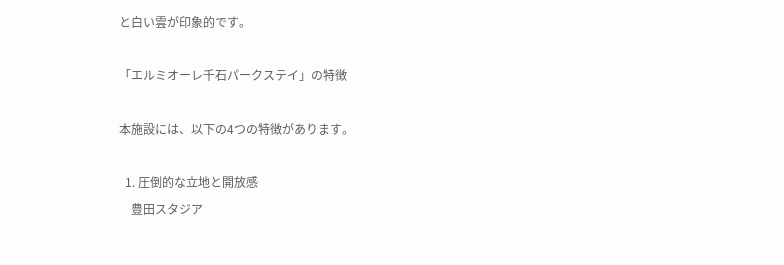と白い雲が印象的です。

「エルミオーレ千石パークステイ」の特徴

本施設には、以下の4つの特徴があります。

  1. 圧倒的な立地と開放感
    豊田スタジア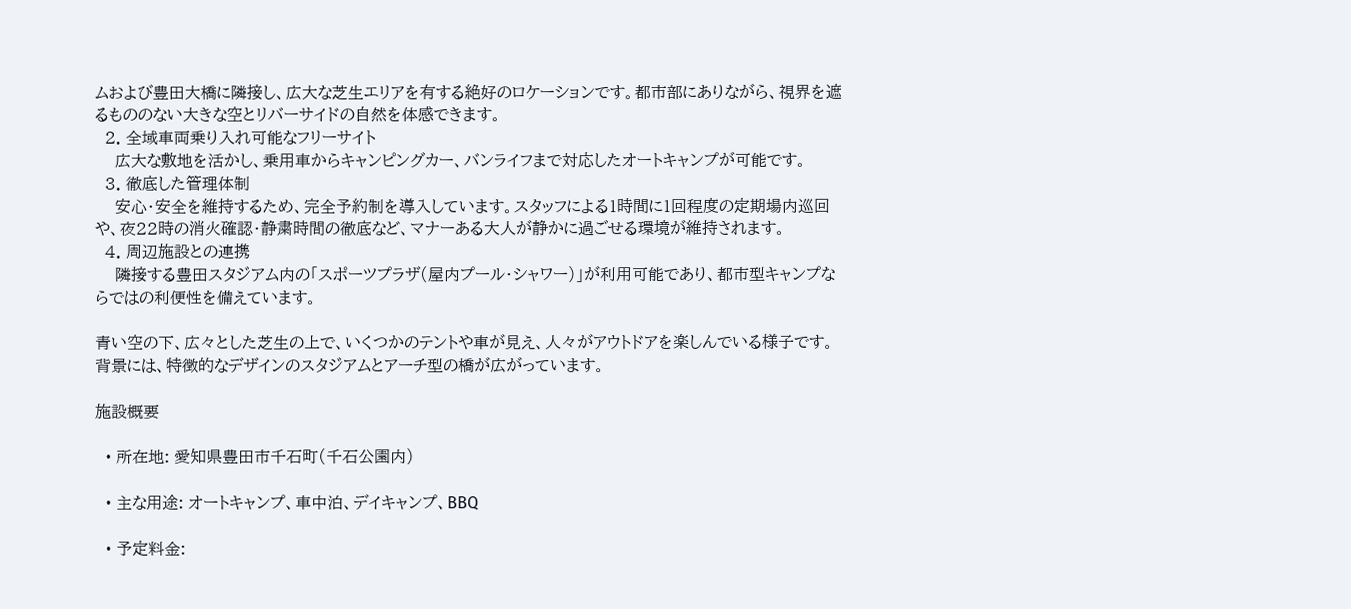ムおよび豊田大橋に隣接し、広大な芝生エリアを有する絶好のロケーションです。都市部にありながら、視界を遮るもののない大きな空とリバーサイドの自然を体感できます。
  2. 全域車両乗り入れ可能なフリーサイト
    広大な敷地を活かし、乗用車からキャンピングカー、バンライフまで対応したオートキャンプが可能です。
  3. 徹底した管理体制
    安心・安全を維持するため、完全予約制を導入しています。スタッフによる1時間に1回程度の定期場内巡回や、夜22時の消火確認・静粛時間の徹底など、マナーある大人が静かに過ごせる環境が維持されます。
  4. 周辺施設との連携
    隣接する豊田スタジアム内の「スポーツプラザ(屋内プール・シャワー)」が利用可能であり、都市型キャンプならではの利便性を備えています。

青い空の下、広々とした芝生の上で、いくつかのテントや車が見え、人々がアウトドアを楽しんでいる様子です。背景には、特徴的なデザインのスタジアムとアーチ型の橋が広がっています。

施設概要

  • 所在地: 愛知県豊田市千石町(千石公園内)

  • 主な用途: オートキャンプ、車中泊、デイキャンプ、BBQ

  • 予定料金: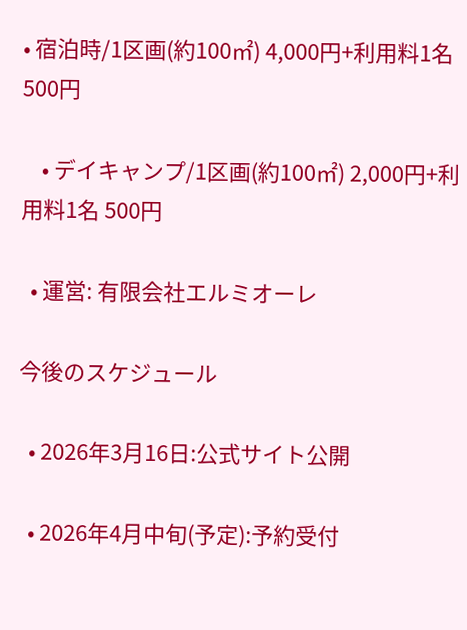• 宿泊時/1区画(約100㎡) 4,000円+利用料1名 500円

    • デイキャンプ/1区画(約100㎡) 2,000円+利用料1名 500円

  • 運営: 有限会社エルミオーレ

今後のスケジュール

  • 2026年3月16日:公式サイト公開

  • 2026年4月中旬(予定):予約受付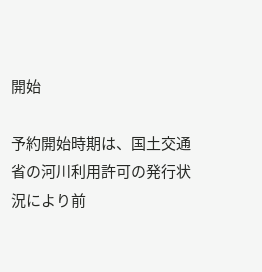開始

予約開始時期は、国土交通省の河川利用許可の発行状況により前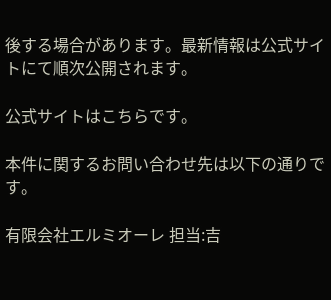後する場合があります。最新情報は公式サイトにて順次公開されます。

公式サイトはこちらです。

本件に関するお問い合わせ先は以下の通りです。

有限会社エルミオーレ 担当:吉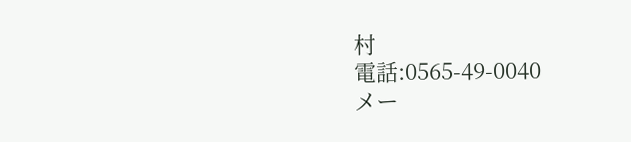村
電話:0565-49-0040
メー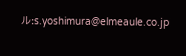ル:s.yoshimura@elmeaule.co.jp